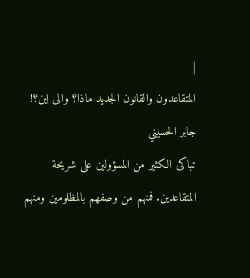|
المتقاعدون والقانون الجديد ماذا؟ والى اين؟!
جابر الحسيني
تباكى الكثير من المسؤولين على شريحة
المتقاعدين. فمنهم من وصفهم بالمظلومين ومنهم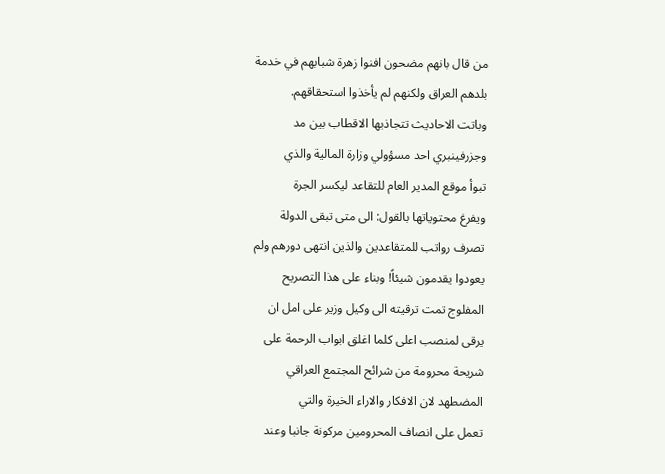من قال بانهم مضحون افنوا زهرة شبابهم في خدمة
بلدهم العراق ولكنهم لم يأخذوا استحقاقهم.
وباتت الاحاديث تتجاذبها الاقطاب بين مد
وجزرفينبري احد مسؤولي وزارة المالية والذي
تبوأ موقع المدير العام للتقاعد ليكسر الجرة
ويفرغ محتوياتها بالقول: الى متى تبقى الدولة
تصرف رواتب للمتقاعدين والذين انتهى دورهم ولم
يعودوا يقدمون شيئاً! وبناء على هذا التصريح
المفلوج تمت ترقيته الى وكيل وزير على امل ان
يرقى لمنصب اعلى كلما اغلق ابواب الرحمة على
شريحة محرومة من شرائح المجتمع العراقي
المضطهد لان الافكار والاراء الخيرة والتي
تعمل على انصاف المحرومين مركونة جانبا وعند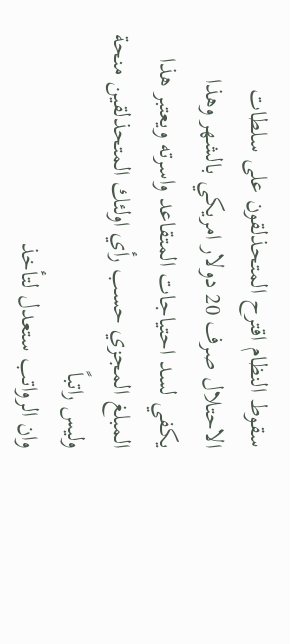سقوط النظام اقترح المتحذلقون على سلطات
الاحتلال صرف 20 دولار امريكي بالشهر وهذا
يكفي لسد احتياجات المتقاعد واسرته ويعتبر هذا
المبلغ المجزي حسب رأي اولئك المتحذلقين منحة
وليس راتباً
وان الرواتب ستعدل لتأخذ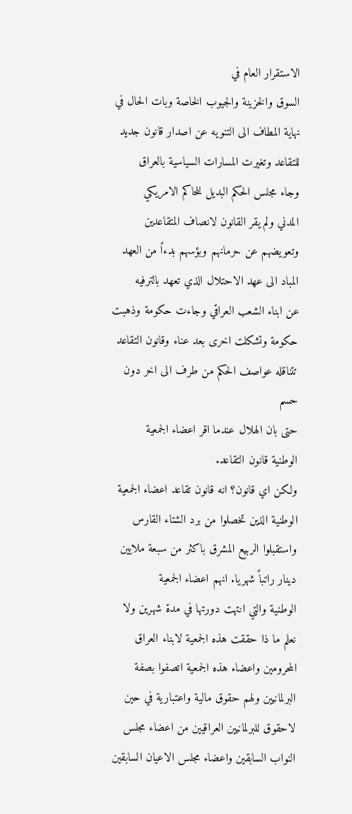الاستقرار العام في
السوق والخزينة والجيوب الخاصة وبات الحال في
نهاية المطاف الى التنويه عن اصدار قانون جديد
للتقاعد وتغيرت المسارات السياسية بالعراق
وجاء مجلس الحكم البديل للحاكم الامريكي
المدني ولم يقر القانون لانصاف المتقاعدين
وتعويضهم عن حرمانهم وبؤسهم بدءاً من العهد
المباد الى عهد الاحتلال الذي تعهد بالترفيه
عن ابناء الشعب العراقي وجاءت حكومة وذهبت
حكومة وتشكلت اخرى بعد عناء وقانون التقاعد
تتناقله عواصف الحكم من طرف الى اخر دون حسم
حتى بان الهلال عندما اقر اعضاء الجمعية
الوطنية قانون التقاعد.
ولكن اي قانون؟ انه قانون تقاعد اعضاء الجمعية
الوطنية الذين تخصلوا من برد الشتاء القارس
واستقبلوا الربيع المشرق باكثر من سبعة ملايين
دينار راتباً شهريا. انهم اعضاء الجمعية
الوطنية والتي انتهت دورتها في مدة شهرين ولا
نعلم ما ذا حققت هذه الجمعية لابناء العراق
المحرومين واعضاء هذه الجمعية اتصفوا بصفة
البرلمانيين ولهم حقوق مالية واعتبارية في حين
لاحقوق للبرلمانيين العراقيين من اعضاء مجلس
النواب السابقين واعضاء مجلس الاعيان السابقين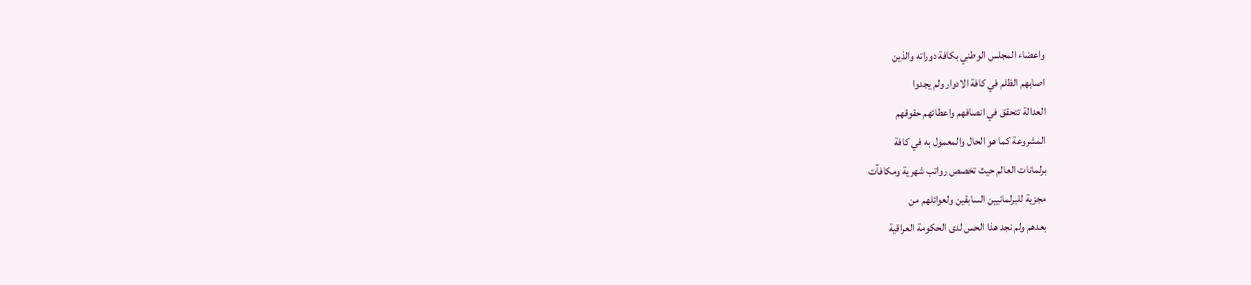واعضاء المجلس الوطني بكافة دوراته والذين
اصابهم الظلم في كافة الادوار ولم يجدوا
العدالة تتحقق في انصافهم واعطائهم حقوقهم
المشروعة كما هو الحال والمعمول به في كافة
برلمانات العالم حيث تخصص رواتب شهرية ومكافآت
مجزية للبرلمانيين السابقين ولعوائلهم من
بعدهم ولم نجد هذا الحس لدى الحكومة العراقية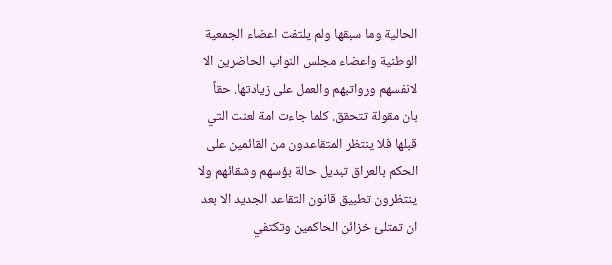الحالية وما سبقها ولم يلتفت اعضاء الجمعية
الوطنية واعضاء مجلس النواب الحاضرين الا
لانفسهم ورواتبهم والعمل على زيادتها. حقاً
بان مقولة تتحقق. كلما جاءت امة لعنت التي
قبلها فلا ينتظر المتقاعدون من القائمين على
الحكم بالعراق تبديل حالة بؤسهم وشقائهم ولا
ينتظرون تطبيق قانون التقاعد الجديد الا بعد
ان تمتلئ خزائن الحاكمين وتكتفي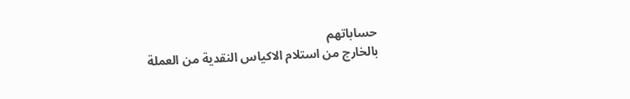حساباتهم
بالخارج من استلام الاكياس النقدية من العملة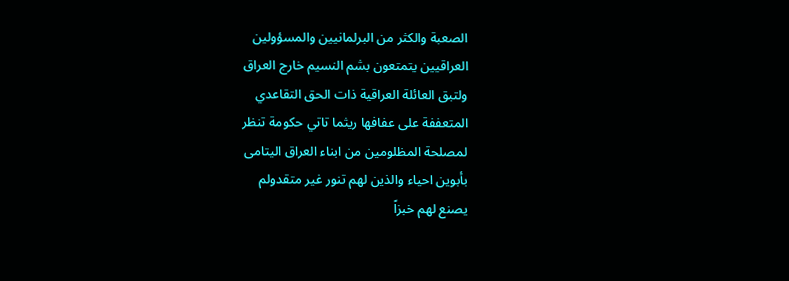الصعبة والكثر من البرلمانيين والمسؤولين
العراقيين يتمتعون بشم النسيم خارج العراق
ولتبق العائلة العراقية ذات الحق التقاعدي
المتعففة على عفافها ريثما تاتي حكومة تنظر
لمصلحة المظلومين من ابناء العراق اليتامى
بأبوين احياء والذين لهم تنور غير متقدولم
يصنع لهم خبزاً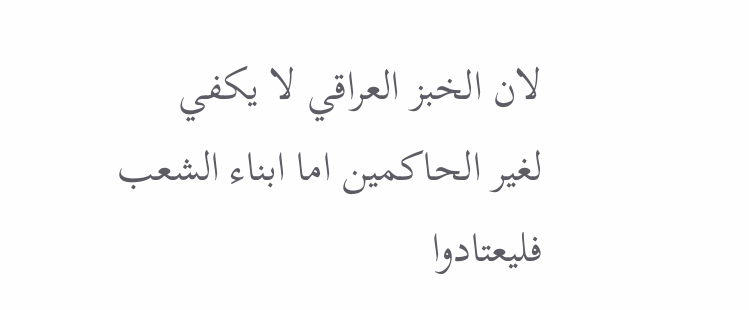لان الخبز العراقي لا يكفي
لغير الحاكمين اما ابناء الشعب فليعتادوا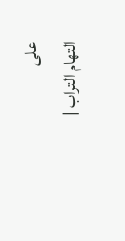على
التهام التراب |